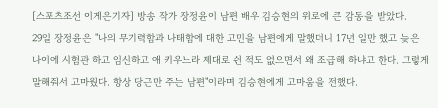[스포츠조선 이게은기자] 방송 작가 장정윤이 남편 배우 김승현의 위로에 큰 감동을 받았다.
29일 장정윤은 "나의 무기력함과 나태함에 대한 고민을 남편에게 말했더니 17년 일만 했고 늦은 나이에 시험관 하고 임신하고 애 키우느라 제대로 쉰 적도 없으면서 왜 조급해 하냐고 한다. 그렇게 말해줘서 고마웠다. 항상 당근만 주는 남편"이라며 김승현에게 고마움을 전했다.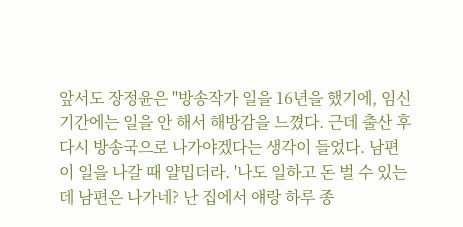앞서도 장정윤은 "방송작가 일을 16년을 했기에, 임신 기간에는 일을 안 해서 해방감을 느꼈다. 근데 출산 후 다시 방송국으로 나가야겠다는 생각이 들었다. 남편이 일을 나갈 때 얄밉더라. '나도 일하고 돈 벌 수 있는데 남편은 나가네? 난 집에서 얘랑 하루 종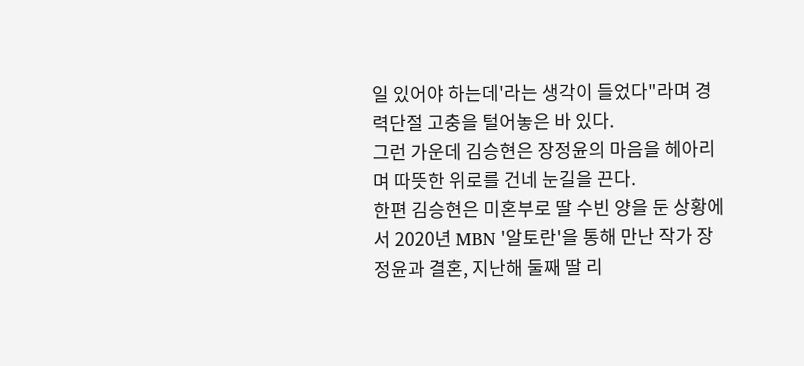일 있어야 하는데'라는 생각이 들었다"라며 경력단절 고충을 털어놓은 바 있다.
그런 가운데 김승현은 장정윤의 마음을 헤아리며 따뜻한 위로를 건네 눈길을 끈다.
한편 김승현은 미혼부로 딸 수빈 양을 둔 상황에서 2020년 MBN '알토란'을 통해 만난 작가 장정윤과 결혼, 지난해 둘째 딸 리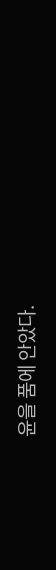윤을 품에 안았다.